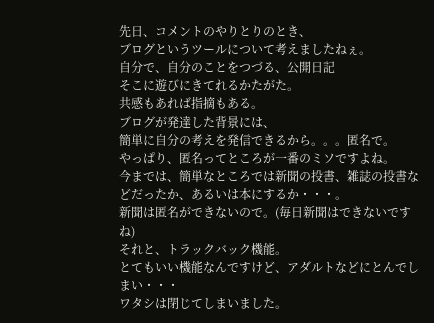先日、コメントのやりとりのとき、
ブログというツールについて考えましたねぇ。
自分で、自分のことをつづる、公開日記
そこに遊びにきてれるかたがた。
共感もあれば指摘もある。
ブログが発達した背景には、
簡単に自分の考えを発信できるから。。。匿名で。
やっぱり、匿名ってところが一番のミソですよね。
今までは、簡単なところでは新聞の投書、雑誌の投書などだったか、あるいは本にするか・・・。
新聞は匿名ができないので。(毎日新聞はできないですね)
それと、トラックバック機能。
とてもいい機能なんですけど、アダルトなどにとんでしまい・・・
ワタシは閉じてしまいました。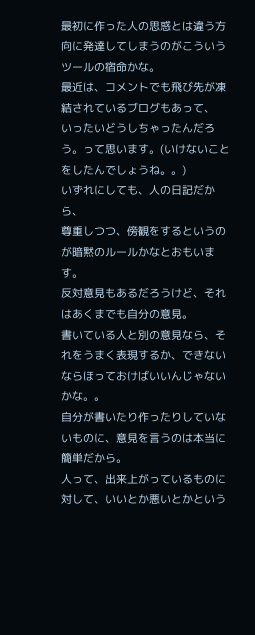最初に作った人の思惑とは違う方向に発達してしまうのがこういうツールの宿命かな。
最近は、コメントでも飛び先が凍結されているブログもあって、
いったいどうしちゃったんだろう。って思います。(いけないことをしたんでしょうね。。)
いずれにしても、人の日記だから、
尊重しつつ、傍観をするというのが暗黙のルールかなとおもいます。
反対意見もあるだろうけど、それはあくまでも自分の意見。
書いている人と別の意見なら、それをうまく表現するか、できないならほっておけばいいんじゃないかな。。
自分が書いたり作ったりしていないものに、意見を言うのは本当に簡単だから。
人って、出来上がっているものに対して、いいとか悪いとかという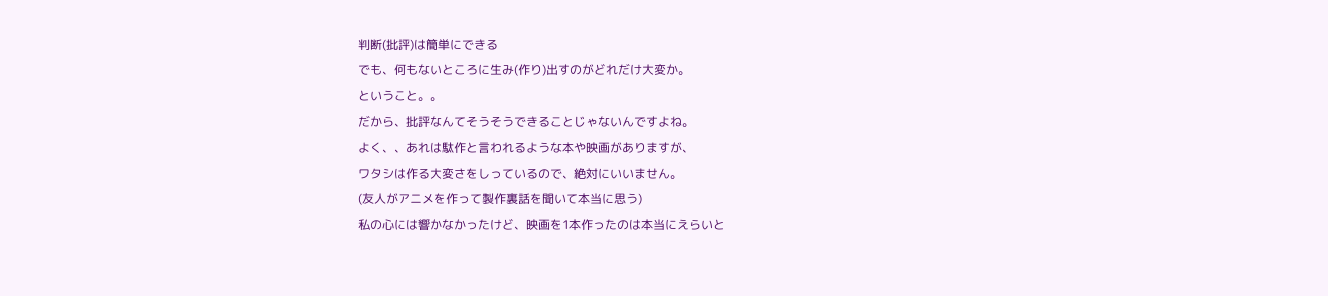判断(批評)は簡単にできる
でも、何もないところに生み(作り)出すのがどれだけ大変か。
ということ。。
だから、批評なんてそうそうできることじゃないんですよね。
よく、、あれは駄作と言われるような本や映画がありますが、
ワタシは作る大変さをしっているので、絶対にいいません。
(友人がアニメを作って製作裏話を聞いて本当に思う)
私の心には響かなかったけど、映画を1本作ったのは本当にえらいと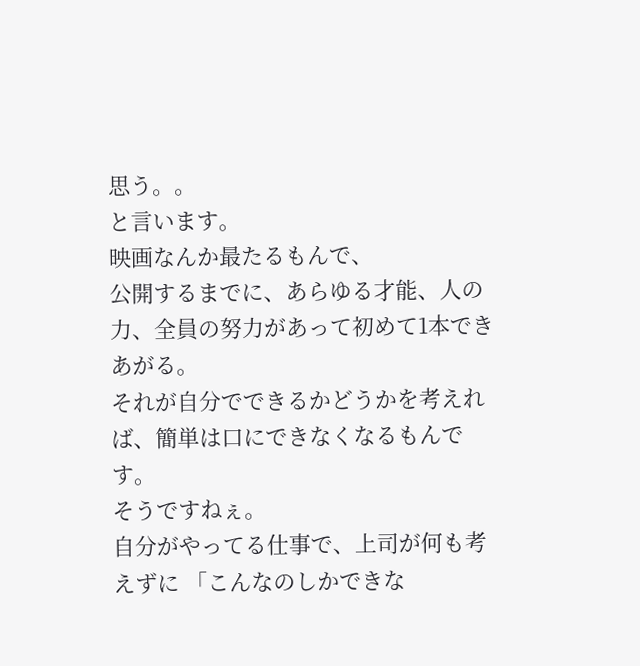思う。。
と言います。
映画なんか最たるもんで、
公開するまでに、あらゆる才能、人の力、全員の努力があって初めて1本できあがる。
それが自分でできるかどうかを考えれば、簡単は口にできなくなるもんです。
そうですねぇ。
自分がやってる仕事で、上司が何も考えずに 「こんなのしかできな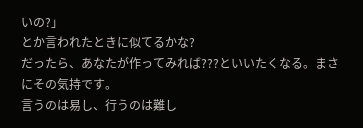いの?」
とか言われたときに似てるかな?
だったら、あなたが作ってみれば???といいたくなる。まさにその気持です。
言うのは易し、行うのは難し